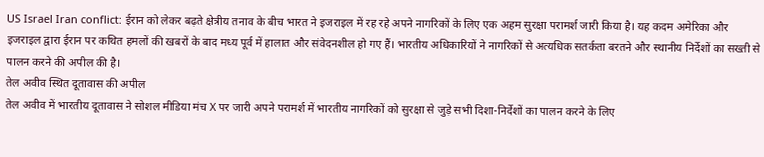US Israel Iran conflict: ईरान को लेकर बढ़ते क्षेत्रीय तनाव के बीच भारत ने इजराइल में रह रहे अपने नागरिकों के लिए एक अहम सुरक्षा परामर्श जारी किया है। यह कदम अमेरिका और इजराइल द्वारा ईरान पर कथित हमलों की खबरों के बाद मध्य पूर्व में हालात और संवेदनशील हो गए हैं। भारतीय अधिकारियों ने नागरिकों से अत्यधिक सतर्कता बरतने और स्थानीय निर्देशों का सख्ती से पालन करने की अपील की है।
तेल अवीव स्थित दूतावास की अपील
तेल अवीव में भारतीय दूतावास ने सोशल मीडिया मंच X पर जारी अपने परामर्श में भारतीय नागरिकों को सुरक्षा से जुड़े सभी दिशा-निर्देशों का पालन करने के लिए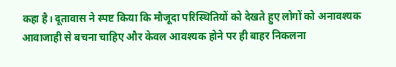कहा है। दूतावास ने स्पष्ट किया कि मौजूदा परिस्थितियों को देखते हुए लोगों को अनावश्यक आवाजाही से बचना चाहिए और केवल आवश्यक होने पर ही बाहर निकलना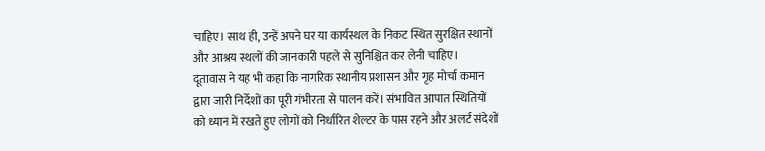चाहिए। साथ ही, उन्हें अपने घर या कार्यस्थल के निकट स्थित सुरक्षित स्थानों और आश्रय स्थलों की जानकारी पहले से सुनिश्चित कर लेनी चाहिए।
दूतावास ने यह भी कहा कि नागरिक स्थानीय प्रशासन और गृह मोर्चा कमान द्वारा जारी निर्देशों का पूरी गंभीरता से पालन करें। संभावित आपात स्थितियों को ध्यान में रखते हुए लोगों को निर्धारित शेल्टर के पास रहने और अलर्ट संदेशों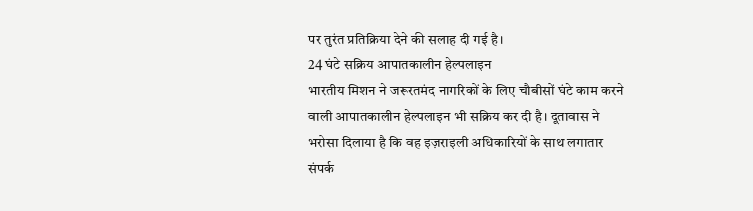पर तुरंत प्रतिक्रिया देने की सलाह दी गई है।
24 घंटे सक्रिय आपातकालीन हेल्पलाइन
भारतीय मिशन ने जरूरतमंद नागरिकों के लिए चौबीसों घंटे काम करने वाली आपातकालीन हेल्पलाइन भी सक्रिय कर दी है। दूतावास ने भरोसा दिलाया है कि वह इज़राइली अधिकारियों के साथ लगातार संपर्क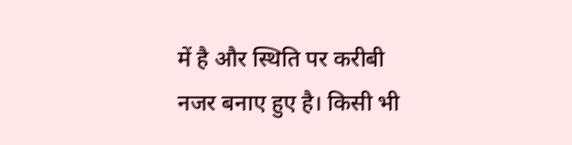में है और स्थिति पर करीबी नजर बनाए हुए है। किसी भी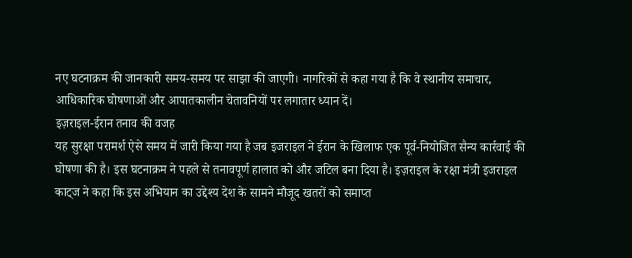नए घटनाक्रम की जानकारी समय-समय पर साझा की जाएगी। नागरिकों से कहा गया है कि वे स्थानीय समाचार, आधिकारिक घोषणाओं और आपातकालीन चेतावनियों पर लगातार ध्यान दें।
इज़राइल-ईरान तनाव की वजह
यह सुरक्षा परामर्श ऐसे समय में जारी किया गया है जब इजराइल ने ईरान के खिलाफ एक पूर्व-नियोजित सैन्य कार्रवाई की घोषणा की है। इस घटनाक्रम ने पहले से तनावपूर्ण हालात को और जटिल बना दिया है। इज़राइल के रक्षा मंत्री इजराइल काट्ज ने कहा कि इस अभियान का उद्देश्य देश के सामने मौजूद खतरों को समाप्त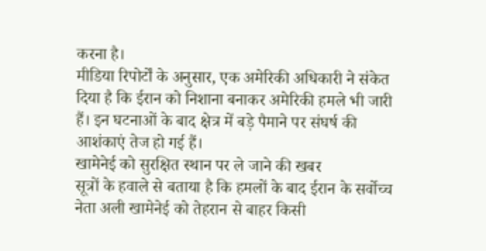करना है।
मीडिया रिपोर्टों के अनुसार, एक अमेरिकी अधिकारी ने संकेत दिया है कि ईरान को निशाना बनाकर अमेरिकी हमले भी जारी हैं। इन घटनाओं के बाद क्षेत्र में बड़े पैमाने पर संघर्ष की आशंकाएं तेज हो गई हैं।
खामेनेई को सुरक्षित स्थान पर ले जाने की खबर
सूत्रों के हवाले से बताया है कि हमलों के बाद ईरान के सर्वोच्च नेता अली खामेनेई को तेहरान से बाहर किसी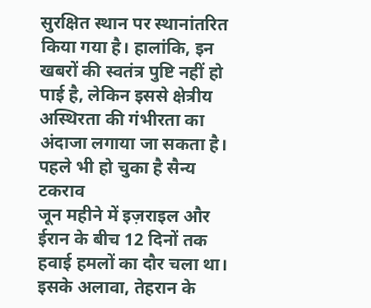सुरक्षित स्थान पर स्थानांतरित किया गया है। हालांकि, इन खबरों की स्वतंत्र पुष्टि नहीं हो पाई है, लेकिन इससे क्षेत्रीय अस्थिरता की गंभीरता का अंदाजा लगाया जा सकता है।
पहले भी हो चुका है सैन्य टकराव
जून महीने में इज़राइल और ईरान के बीच 12 दिनों तक हवाई हमलों का दौर चला था। इसके अलावा, तेहरान के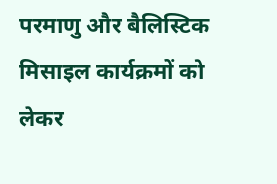परमाणु और बैलिस्टिक मिसाइल कार्यक्रमों को लेकर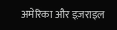अमेरिका और इज़राइल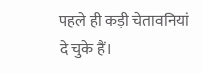पहले ही कड़ी चेतावनियां दे चुके हैं।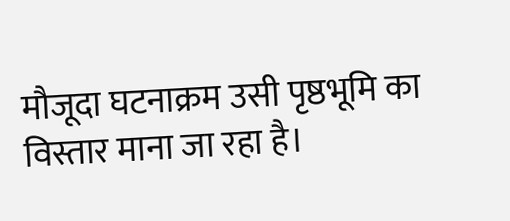मौजूदा घटनाक्रम उसी पृष्ठभूमि का विस्तार माना जा रहा है।